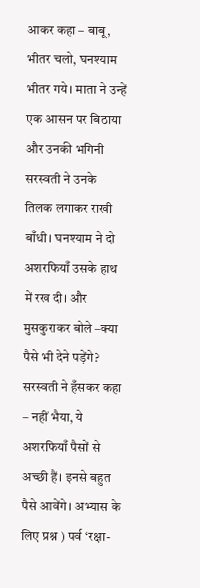आकर कहा – बाबू, भीतर चलो, घनश्याम भीतर गये। माता ने उन्हें एक आसन पर बिठाया और उनकी भगिनी सरस्वती ने उनके तिलक लगाकर राखी बाँधी। घनश्याम ने दो अशरफियाँ उसके हाथ में रख दी। और मुसकुराकर बोले –क्या पैसे भी देने पड़ेंगे?
सरस्वती ने हँसकर कहा – नहीं भैया, ये अशरफियाँ पैसों से अच्छी हैं। इनसे बहुत पैसे आवेंगे। अभ्यास के लिए प्रश्न ) पर्व ‘रक्षा-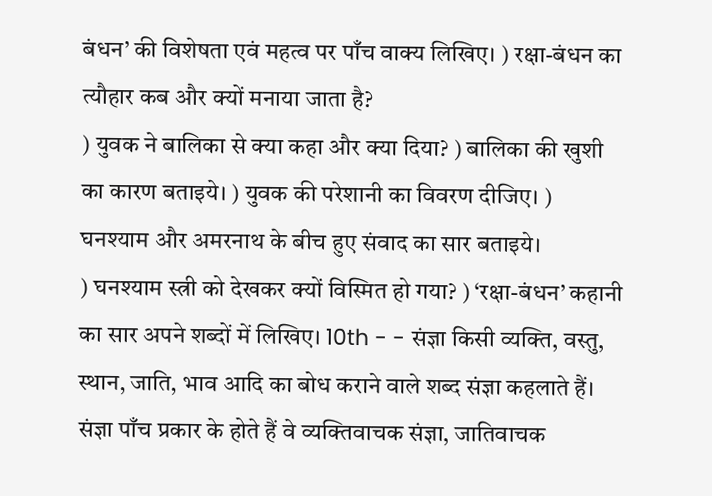बंधन’ की विशेषता एवं महत्व पर पाँच वाक्य लिखिए। ) रक्षा-बंधन का त्यौहार कब और क्यों मनाया जाता है?
) युवक ने बालिका से क्या कहा और क्या दिया? ) बालिका की खुशी का कारण बताइये। ) युवक की परेशानी का विवरण दीजिए। ) घनश्याम और अमरनाथ के बीच हुए संवाद का सार बताइये।
) घनश्याम स्त्री को देखकर क्यों विस्मित हो गया? ) ‘रक्षा-बंधन’ कहानी का सार अपने शब्दों में लिखिए। 10th - - संज्ञा किसी व्यक्ति, वस्तु, स्थान, जाति, भाव आदि का बोध कराने वाले शब्द संज्ञा कहलाते हैं। संज्ञा पाँच प्रकार के होते हैं वे व्यक्तिवाचक संज्ञा, जातिवाचक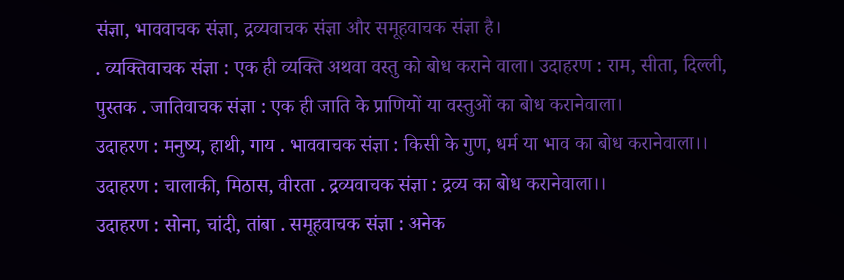संज्ञा, भाववाचक संज्ञा, द्रव्यवाचक संज्ञा और समूहवाचक संज्ञा है।
. व्यक्तिवाचक संज्ञा : एक ही व्यक्ति अथवा वस्तु को बोध कराने वाला। उदाहरण : राम, सीता, दिल्ली, पुस्तक . जातिवाचक संज्ञा : एक ही जाति के प्राणियों या वस्तुओं का बोध करानेवाला।
उदाहरण : मनुष्य, हाथी, गाय . भाववाचक संज्ञा : किसी के गुण, धर्म या भाव का बोध करानेवाला।। उदाहरण : चालाकी, मिठास, वीरता . द्रव्यवाचक संज्ञा : द्रव्य का बोध करानेवाला।।
उदाहरण : सोना, चांदी, तांबा . समूहवाचक संज्ञा : अनेक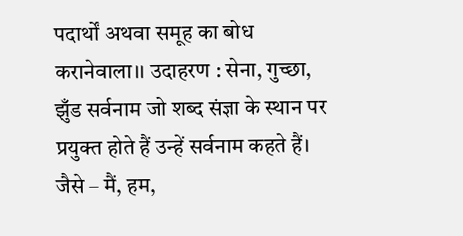पदार्थों अथवा समूह का बोध करानेवाला।। उदाहरण : सेना, गुच्छा, झुँड सर्वनाम जो शब्द संज्ञा के स्थान पर प्रयुक्त होते हैं उन्हें सर्वनाम कहते हैं। जैसे – मैं, हम,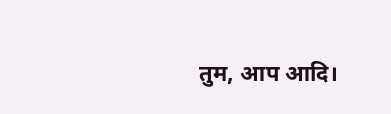तुम, आप आदि।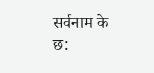सर्वनाम के छ: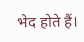भेद होते हैं।